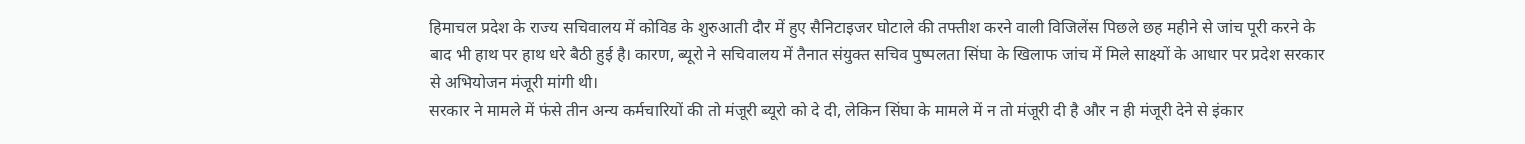हिमाचल प्रदेश के राज्य सचिवालय में कोविड के शुरुआती दौर में हुए सैनिटाइजर घोटाले की तफ्तीश करने वाली विजिलेंस पिछले छह महीने से जांच पूरी करने के बाद भी हाथ पर हाथ धरे बैठी हुई है। कारण, ब्यूरो ने सचिवालय में तैनात संयुक्त सचिव पुष्पलता सिंघा के खिलाफ जांच में मिले साक्ष्यों के आधार पर प्रदेश सरकार से अभियोजन मंजूरी मांगी थी।
सरकार ने मामले में फंसे तीन अन्य कर्मचारियों की तो मंजूरी ब्यूरो को दे दी, लेकिन सिंघा के मामले में न तो मंजूरी दी है और न ही मंजूरी देने से इंकार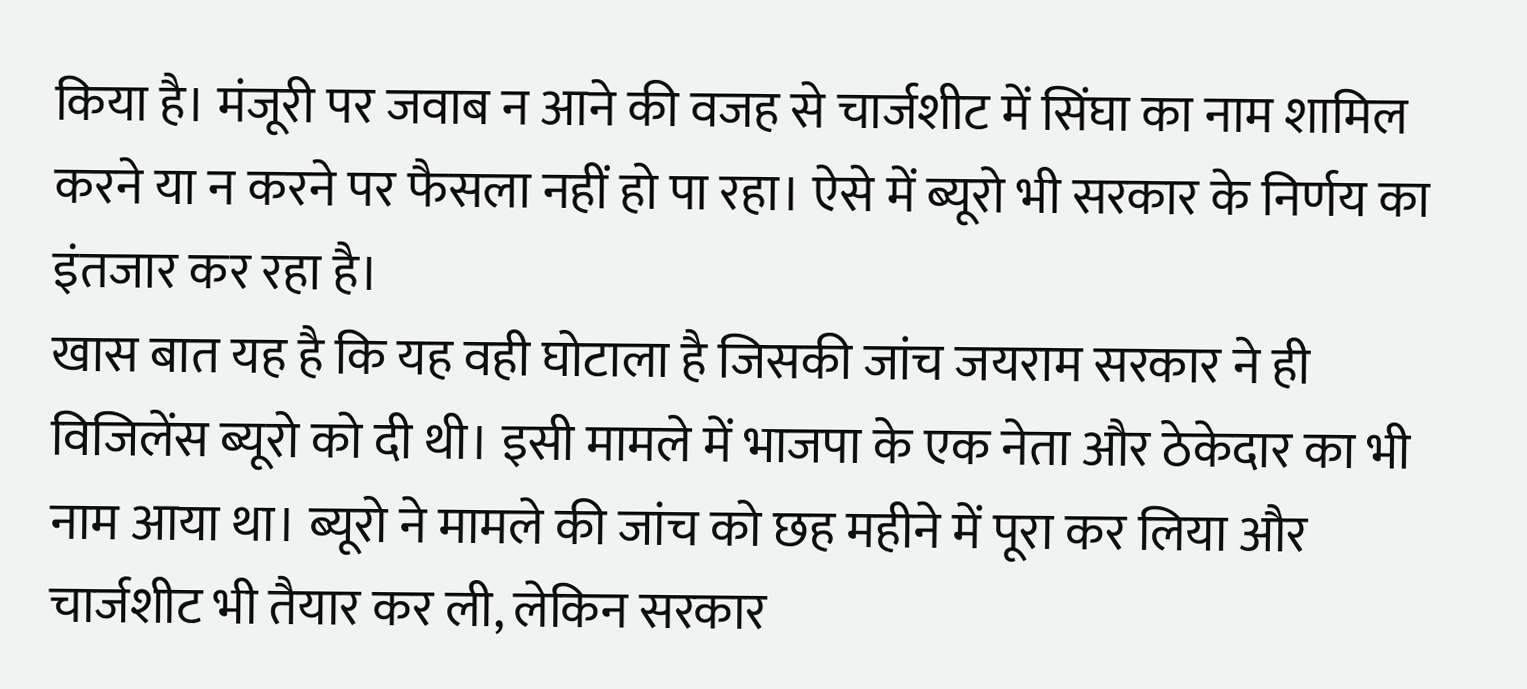किया है। मंजूरी पर जवाब न आने की वजह से चार्जशीट में सिंघा का नाम शामिल करने या न करने पर फैसला नहीं हो पा रहा। ऐसे में ब्यूरो भी सरकार के निर्णय का इंतजार कर रहा है।
खास बात यह है कि यह वही घोटाला है जिसकी जांच जयराम सरकार ने ही विजिलेंस ब्यूरो को दी थी। इसी मामले में भाजपा के एक नेता और ठेकेदार का भी नाम आया था। ब्यूरो ने मामले की जांच को छह महीने में पूरा कर लिया और चार्जशीट भी तैयार कर ली, लेकिन सरकार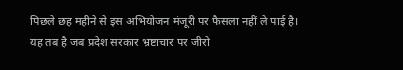पिछले छह महीने से इस अभियोजन मंजूरी पर फैसला नहीं ले पाई है। यह तब है जब प्रदेश सरकार भ्रष्टाचार पर जीरो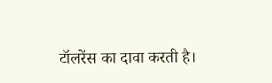टॉलरेंस का दावा करती है।